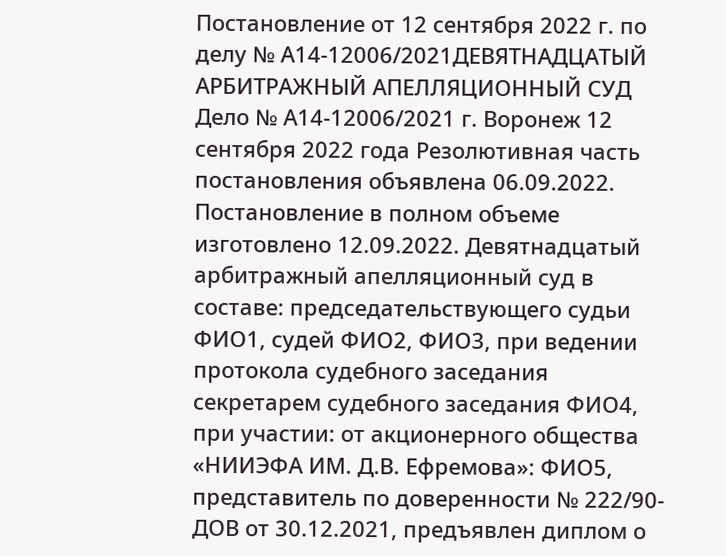Постановление от 12 сентября 2022 г. по делу № А14-12006/2021ДЕВЯТНАДЦАТЫЙ АРБИТРАЖНЫЙ АПЕЛЛЯЦИОННЫЙ СУД Дело № А14-12006/2021 г. Воронеж 12 сентября 2022 года Резолютивная часть постановления объявлена 06.09.2022. Постановление в полном объеме изготовлено 12.09.2022. Девятнадцатый арбитражный апелляционный суд в составе: председательствующего судьи ФИО1, судей ФИО2, ФИО3, при ведении протокола судебного заседания секретарем судебного заседания ФИО4, при участии: от акционерного общества «НИИЭФА ИМ. Д.В. Ефремова»: ФИО5, представитель по доверенности № 222/90-ДОВ от 30.12.2021, предъявлен диплом о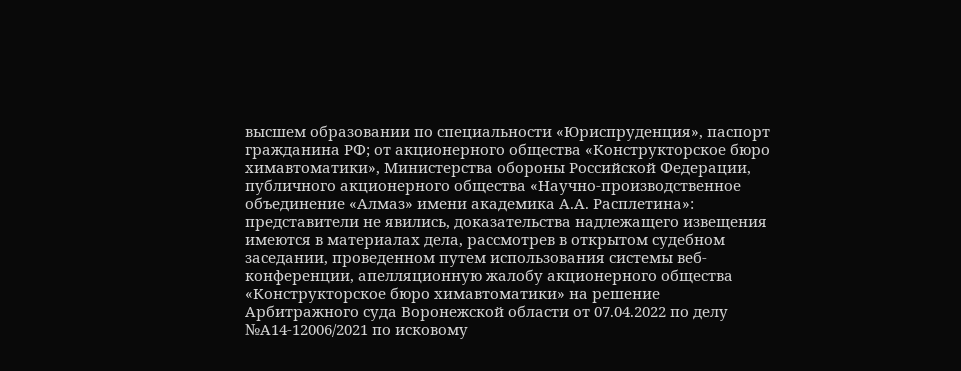высшем образовании по специальности «Юриспруденция», паспорт гражданина РФ; от акционерного общества «Конструкторское бюро химавтоматики», Министерства обороны Российской Федерации, публичного акционерного общества «Научно-производственное объединение «Алмаз» имени академика А.А. Расплетина»: представители не явились, доказательства надлежащего извещения имеются в материалах дела, рассмотрев в открытом судебном заседании, проведенном путем использования системы веб-конференции, апелляционную жалобу акционерного общества «Конструкторское бюро химавтоматики» на решение Арбитражного суда Воронежской области от 07.04.2022 по делу №А14-12006/2021 по исковому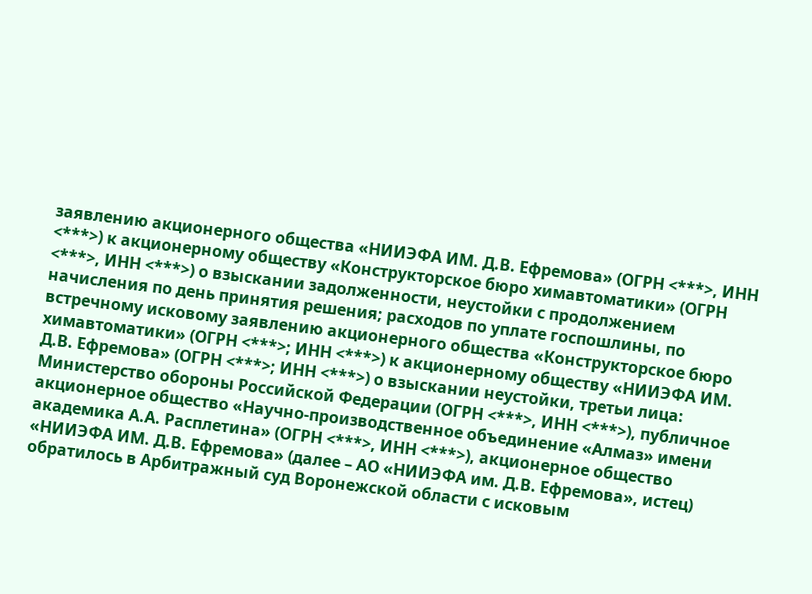заявлению акционерного общества «НИИЭФА ИМ. Д.В. Ефремова» (ОГРН <***>, ИНН <***>) к акционерному обществу «Конструкторское бюро химавтоматики» (ОГРН <***>, ИНН <***>) о взыскании задолженности, неустойки с продолжением начисления по день принятия решения; расходов по уплате госпошлины, по встречному исковому заявлению акционерного общества «Конструкторское бюро химавтоматики» (ОГРН <***>; ИНН <***>) к акционерному обществу «НИИЭФА ИМ. Д.В. Ефремова» (ОГРН <***>; ИНН <***>) о взыскании неустойки, третьи лица: Министерство обороны Российской Федерации (ОГРН <***>, ИНН <***>), публичное акционерное общество «Научно-производственное объединение «Алмаз» имени академика А.А. Расплетина» (ОГРН <***>, ИНН <***>), акционерное общество «НИИЭФА ИМ. Д.В. Ефремова» (далее – АО «НИИЭФА им. Д.В. Ефремова», истец) обратилось в Арбитражный суд Воронежской области с исковым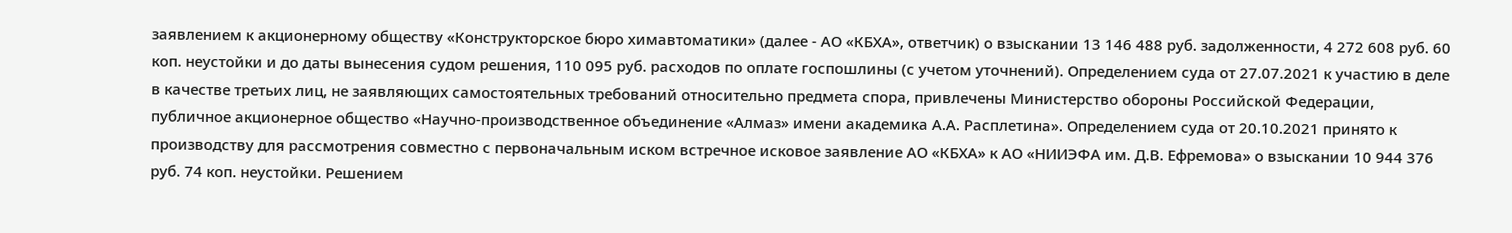заявлением к акционерному обществу «Конструкторское бюро химавтоматики» (далее - АО «КБХА», ответчик) о взыскании 13 146 488 руб. задолженности, 4 272 608 руб. 60 коп. неустойки и до даты вынесения судом решения, 110 095 руб. расходов по оплате госпошлины (с учетом уточнений). Определением суда от 27.07.2021 к участию в деле в качестве третьих лиц, не заявляющих самостоятельных требований относительно предмета спора, привлечены Министерство обороны Российской Федерации, публичное акционерное общество «Научно-производственное объединение «Алмаз» имени академика А.А. Расплетина». Определением суда от 20.10.2021 принято к производству для рассмотрения совместно с первоначальным иском встречное исковое заявление АО «КБХА» к АО «НИИЭФА им. Д.В. Ефремова» о взыскании 10 944 376 руб. 74 коп. неустойки. Решением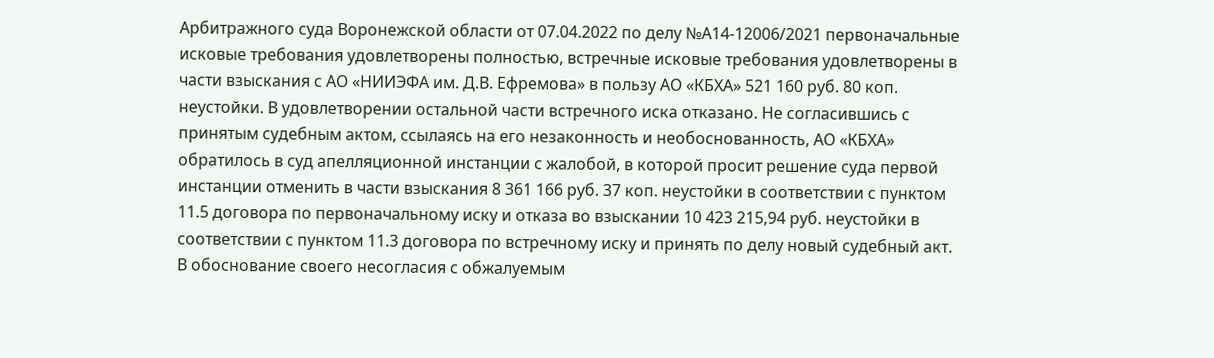Арбитражного суда Воронежской области от 07.04.2022 по делу №А14-12006/2021 первоначальные исковые требования удовлетворены полностью, встречные исковые требования удовлетворены в части взыскания с АО «НИИЭФА им. Д.В. Ефремова» в пользу АО «КБХА» 521 160 руб. 80 коп. неустойки. В удовлетворении остальной части встречного иска отказано. Не согласившись с принятым судебным актом, ссылаясь на его незаконность и необоснованность, АО «КБХА» обратилось в суд апелляционной инстанции с жалобой, в которой просит решение суда первой инстанции отменить в части взыскания 8 361 166 руб. 37 коп. неустойки в соответствии с пунктом 11.5 договора по первоначальному иску и отказа во взыскании 10 423 215,94 руб. неустойки в соответствии с пунктом 11.3 договора по встречному иску и принять по делу новый судебный акт. В обоснование своего несогласия с обжалуемым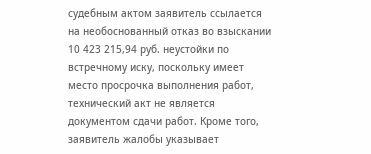судебным актом заявитель ссылается на необоснованный отказ во взыскании 10 423 215,94 руб. неустойки по встречному иску, поскольку имеет место просрочка выполнения работ, технический акт не является документом сдачи работ. Кроме того, заявитель жалобы указывает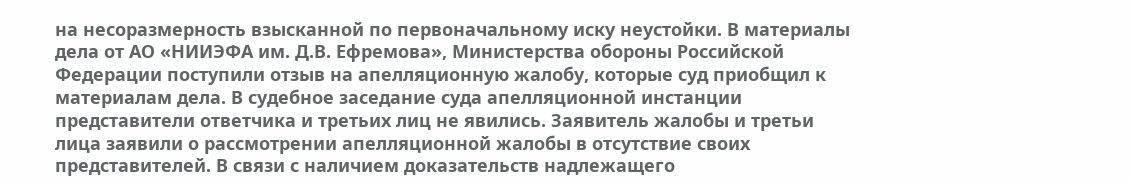на несоразмерность взысканной по первоначальному иску неустойки. В материалы дела от АО «НИИЭФА им. Д.В. Ефремова», Министерства обороны Российской Федерации поступили отзыв на апелляционную жалобу, которые суд приобщил к материалам дела. В судебное заседание суда апелляционной инстанции представители ответчика и третьих лиц не явились. Заявитель жалобы и третьи лица заявили о рассмотрении апелляционной жалобы в отсутствие своих представителей. В связи с наличием доказательств надлежащего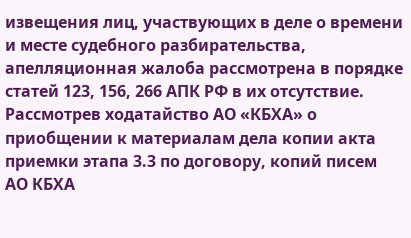извещения лиц, участвующих в деле о времени и месте судебного разбирательства, апелляционная жалоба рассмотрена в порядке статей 123, 156, 266 АПК РФ в их отсутствие. Рассмотрев ходатайство АО «КБХА» о приобщении к материалам дела копии акта приемки этапа 3.3 по договору, копий писем АО КБХА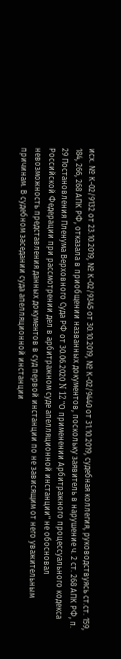исх. № К-02/9132 от 23.10.2019, № К-02/9345 от 30.10.2019, № К-02/9440 от 31.10.2019, судебная коллегия, руководствуясь ст.ст. 159, 184, 266, 268 АПК РФ, отказала в приобщении названных документов, поскольку заявитель в нарушение ч. 2 ст. 268 АПК РФ, п. 29 Постановления Пленума Верховного Суда РФ от 30.06.2020 N 12 "О применении Арбитражного процессуального кодекса Российской Федерации при рассмотрении дел в арбитражном суде апелляционной инстанции" не обосновал невозможность представления данных документов в суд первой инстанции по не зависящим от него уважительным причинам. В судебном заседании суда апелляционной инстанции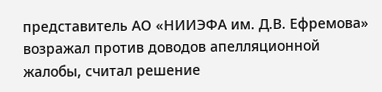представитель АО «НИИЭФА им. Д.В. Ефремова» возражал против доводов апелляционной жалобы, считал решение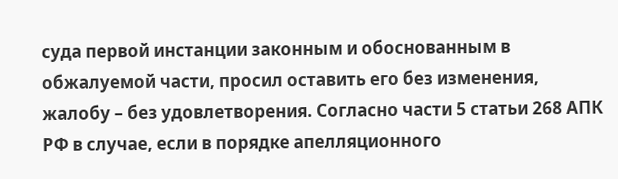суда первой инстанции законным и обоснованным в обжалуемой части, просил оставить его без изменения, жалобу – без удовлетворения. Согласно части 5 статьи 268 АПК РФ в случае, если в порядке апелляционного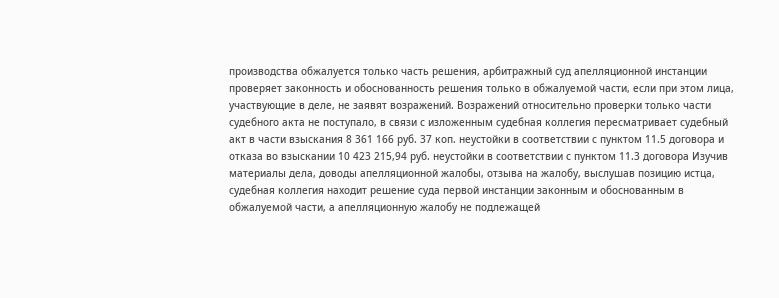производства обжалуется только часть решения, арбитражный суд апелляционной инстанции проверяет законность и обоснованность решения только в обжалуемой части, если при этом лица, участвующие в деле, не заявят возражений. Возражений относительно проверки только части судебного акта не поступало, в связи с изложенным судебная коллегия пересматривает судебный акт в части взыскания 8 361 166 руб. 37 коп. неустойки в соответствии с пунктом 11.5 договора и отказа во взыскании 10 423 215,94 руб. неустойки в соответствии с пунктом 11.3 договора Изучив материалы дела, доводы апелляционной жалобы, отзыва на жалобу, выслушав позицию истца, судебная коллегия находит решение суда первой инстанции законным и обоснованным в обжалуемой части, а апелляционную жалобу не подлежащей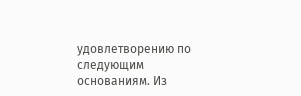удовлетворению по следующим основаниям. Из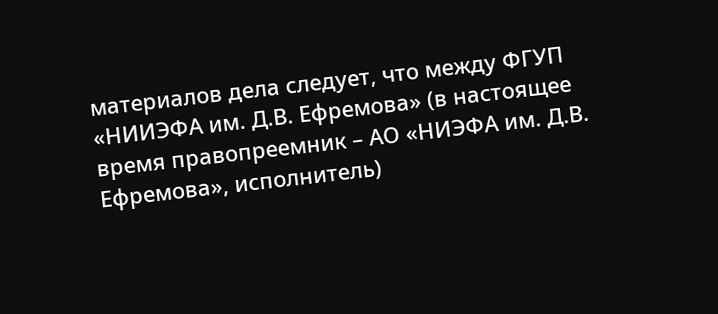материалов дела следует, что между ФГУП «НИИЭФА им. Д.В. Ефремова» (в настоящее время правопреемник – АО «НИЭФА им. Д.В. Ефремова», исполнитель)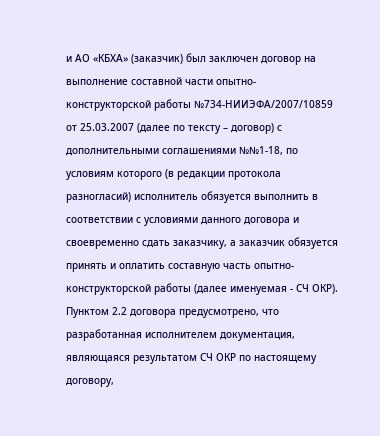и АО «КБХА» (заказчик) был заключен договор на выполнение составной части опытно-конструкторской работы №734-НИИЭФА/2007/10859 от 25.03.2007 (далее по тексту – договор) с дополнительными соглашениями №№1-18, по условиям которого (в редакции протокола разногласий) исполнитель обязуется выполнить в соответствии с условиями данного договора и своевременно сдать заказчику, а заказчик обязуется принять и оплатить составную часть опытно-конструкторской работы (далее именуемая - СЧ ОКР). Пунктом 2.2 договора предусмотрено, что разработанная исполнителем документация, являющаяся результатом СЧ ОКР по настоящему договору,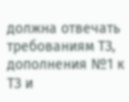должна отвечать требованиям ТЗ, дополнения №1 к ТЗ и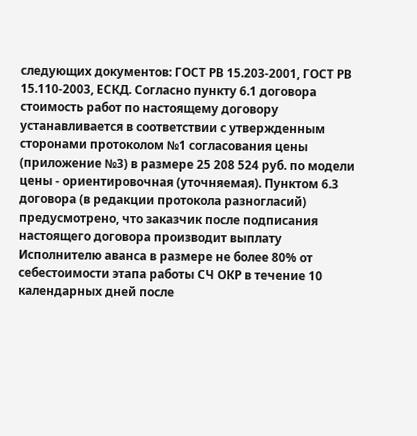следующих документов: ГОСТ РВ 15.203-2001, ГОСТ РВ 15.110-2003, ЕСКД. Согласно пункту 6.1 договора стоимость работ по настоящему договору устанавливается в соответствии с утвержденным сторонами протоколом №1 согласования цены (приложение №3) в размере 25 208 524 руб. по модели цены - ориентировочная (уточняемая). Пунктом 6.3 договора (в редакции протокола разногласий) предусмотрено, что заказчик после подписания настоящего договора производит выплату Исполнителю аванса в размере не более 80% от себестоимости этапа работы СЧ ОКР в течение 10 календарных дней после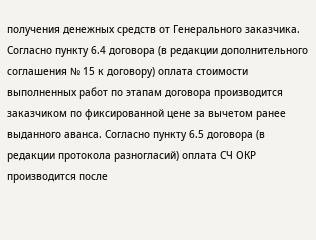получения денежных средств от Генерального заказчика. Согласно пункту 6.4 договора (в редакции дополнительного соглашения № 15 к договору) оплата стоимости выполненных работ по этапам договора производится заказчиком по фиксированной цене за вычетом ранее выданного аванса. Согласно пункту 6.5 договора (в редакции протокола разногласий) оплата СЧ ОКР производится после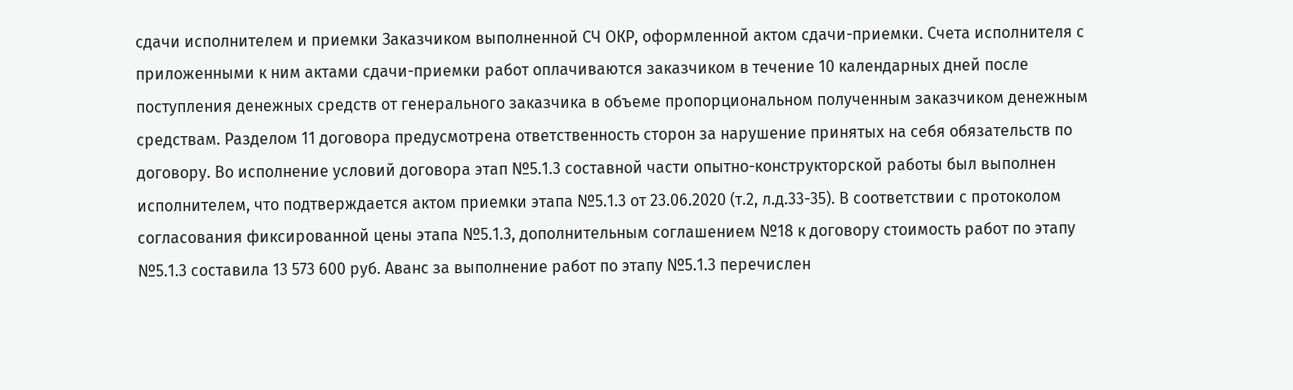сдачи исполнителем и приемки Заказчиком выполненной СЧ ОКР, оформленной актом сдачи-приемки. Счета исполнителя с приложенными к ним актами сдачи-приемки работ оплачиваются заказчиком в течение 10 календарных дней после поступления денежных средств от генерального заказчика в объеме пропорциональном полученным заказчиком денежным средствам. Разделом 11 договора предусмотрена ответственность сторон за нарушение принятых на себя обязательств по договору. Во исполнение условий договора этап №5.1.3 составной части опытно-конструкторской работы был выполнен исполнителем, что подтверждается актом приемки этапа №5.1.3 от 23.06.2020 (т.2, л.д.33-35). В соответствии с протоколом согласования фиксированной цены этапа №5.1.3, дополнительным соглашением №18 к договору стоимость работ по этапу №5.1.3 составила 13 573 600 руб. Аванс за выполнение работ по этапу №5.1.3 перечислен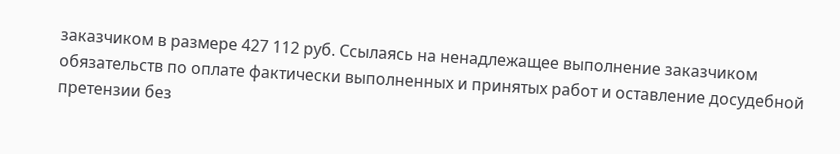заказчиком в размере 427 112 руб. Ссылаясь на ненадлежащее выполнение заказчиком обязательств по оплате фактически выполненных и принятых работ и оставление досудебной претензии без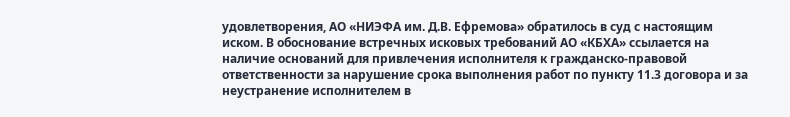удовлетворения, АО «НИЭФА им. Д.В. Ефремова» обратилось в суд с настоящим иском. В обоснование встречных исковых требований АО «КБХА» ссылается на наличие оснований для привлечения исполнителя к гражданско-правовой ответственности за нарушение срока выполнения работ по пункту 11.3 договора и за неустранение исполнителем в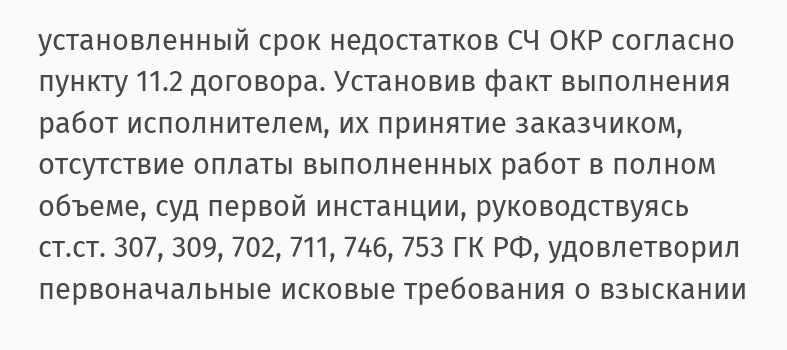установленный срок недостатков СЧ ОКР согласно пункту 11.2 договора. Установив факт выполнения работ исполнителем, их принятие заказчиком, отсутствие оплаты выполненных работ в полном объеме, суд первой инстанции, руководствуясь ст.ст. 307, 309, 702, 711, 746, 753 ГК РФ, удовлетворил первоначальные исковые требования о взыскании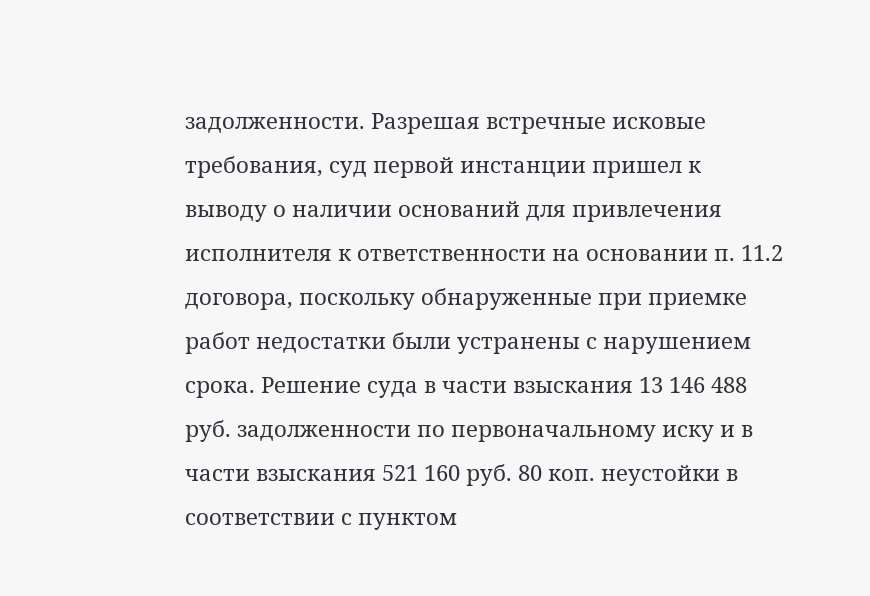задолженности. Разрешая встречные исковые требования, суд первой инстанции пришел к выводу о наличии оснований для привлечения исполнителя к ответственности на основании п. 11.2 договора, поскольку обнаруженные при приемке работ недостатки были устранены с нарушением срока. Решение суда в части взыскания 13 146 488 руб. задолженности по первоначальному иску и в части взыскания 521 160 руб. 80 коп. неустойки в соответствии с пунктом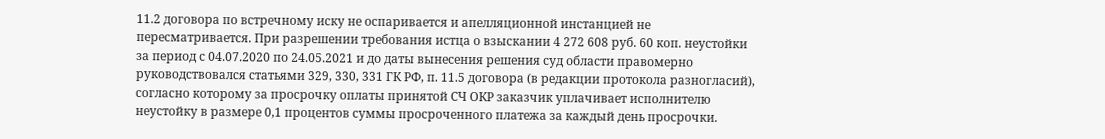11.2 договора по встречному иску не оспаривается и апелляционной инстанцией не пересматривается. При разрешении требования истца о взыскании 4 272 608 руб. 60 коп. неустойки за период с 04.07.2020 по 24.05.2021 и до даты вынесения решения суд области правомерно руководствовался статьями 329, 330, 331 ГК РФ, п. 11.5 договора (в редакции протокола разногласий), согласно которому за просрочку оплаты принятой СЧ ОКР заказчик уплачивает исполнителю неустойку в размере 0,1 процентов суммы просроченного платежа за каждый день просрочки.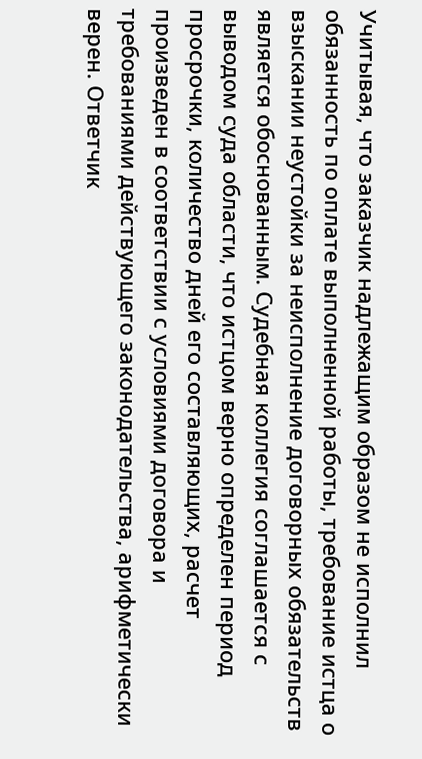Учитывая, что заказчик надлежащим образом не исполнил обязанность по оплате выполненной работы, требование истца о взыскании неустойки за неисполнение договорных обязательств является обоснованным. Судебная коллегия соглашается с выводом суда области, что истцом верно определен период просрочки, количество дней его составляющих, расчет произведен в соответствии с условиями договора и требованиями действующего законодательства, арифметически верен. Ответчик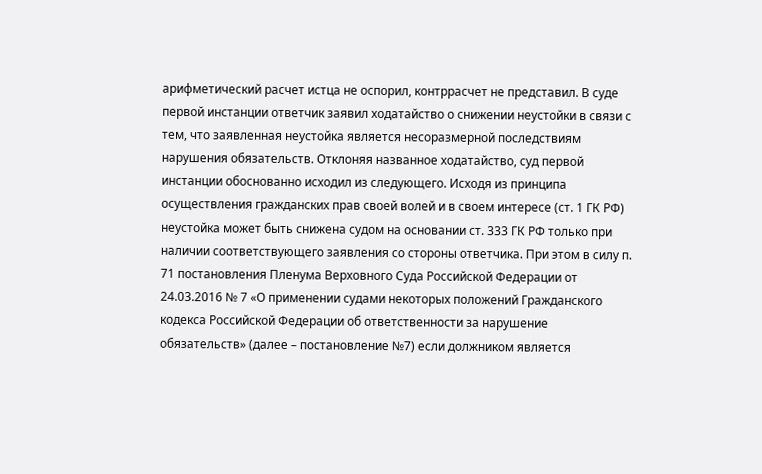арифметический расчет истца не оспорил, контррасчет не представил. В суде первой инстанции ответчик заявил ходатайство о снижении неустойки в связи с тем, что заявленная неустойка является несоразмерной последствиям нарушения обязательств. Отклоняя названное ходатайство, суд первой инстанции обоснованно исходил из следующего. Исходя из принципа осуществления гражданских прав своей волей и в своем интересе (ст. 1 ГК РФ) неустойка может быть снижена судом на основании ст. 333 ГК РФ только при наличии соответствующего заявления со стороны ответчика. При этом в силу п. 71 постановления Пленума Верховного Суда Российской Федерации от 24.03.2016 № 7 «О применении судами некоторых положений Гражданского кодекса Российской Федерации об ответственности за нарушение обязательств» (далее – постановление №7) если должником является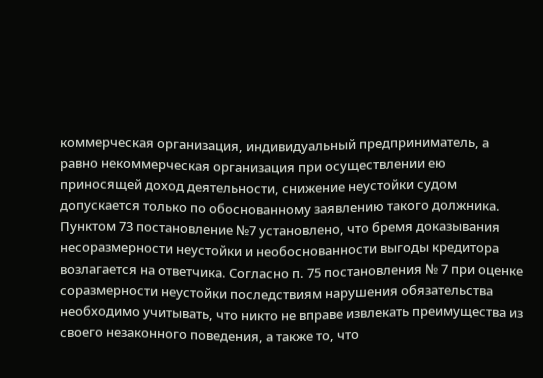коммерческая организация, индивидуальный предприниматель, а равно некоммерческая организация при осуществлении ею приносящей доход деятельности, снижение неустойки судом допускается только по обоснованному заявлению такого должника. Пунктом 73 постановление №7 установлено, что бремя доказывания несоразмерности неустойки и необоснованности выгоды кредитора возлагается на ответчика. Согласно п. 75 постановления № 7 при оценке соразмерности неустойки последствиям нарушения обязательства необходимо учитывать, что никто не вправе извлекать преимущества из своего незаконного поведения, а также то, что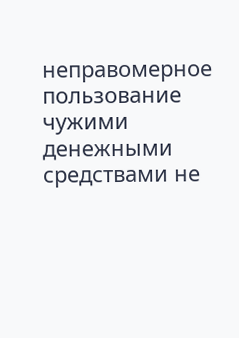неправомерное пользование чужими денежными средствами не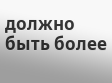должно быть более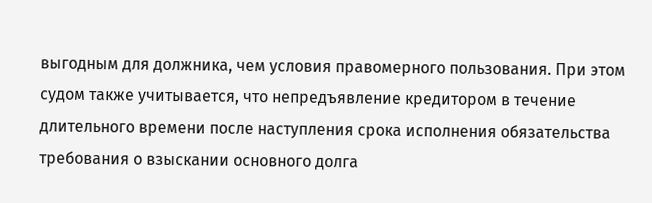выгодным для должника, чем условия правомерного пользования. При этом судом также учитывается, что непредъявление кредитором в течение длительного времени после наступления срока исполнения обязательства требования о взыскании основного долга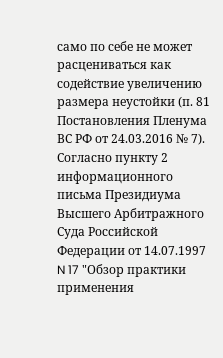само по себе не может расцениваться как содействие увеличению размера неустойки (п. 81 Постановления Пленума ВС РФ от 24.03.2016 № 7). Согласно пункту 2 информационного письма Президиума Высшего Арбитражного Суда Российской Федерации от 14.07.1997 N 17 "Обзор практики применения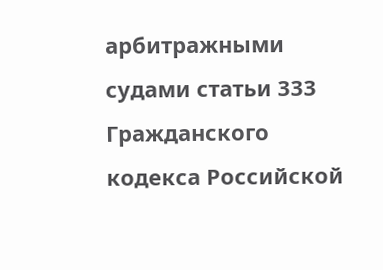арбитражными судами статьи 333 Гражданского кодекса Российской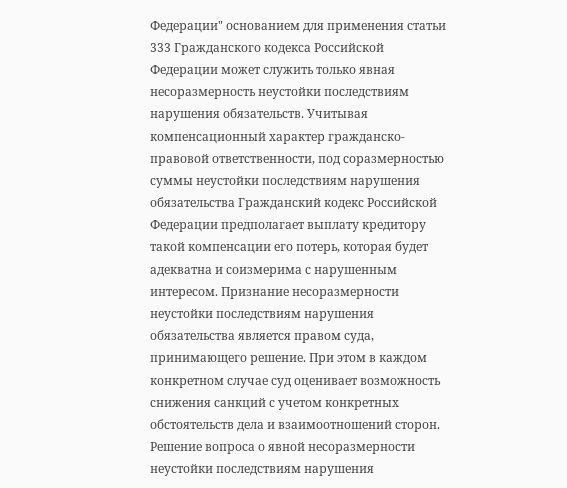Федерации" основанием для применения статьи 333 Гражданского кодекса Российской Федерации может служить только явная несоразмерность неустойки последствиям нарушения обязательств. Учитывая компенсационный характер гражданско-правовой ответственности, под соразмерностью суммы неустойки последствиям нарушения обязательства Гражданский кодекс Российской Федерации предполагает выплату кредитору такой компенсации его потерь, которая будет адекватна и соизмерима с нарушенным интересом. Признание несоразмерности неустойки последствиям нарушения обязательства является правом суда, принимающего решение. При этом в каждом конкретном случае суд оценивает возможность снижения санкций с учетом конкретных обстоятельств дела и взаимоотношений сторон. Решение вопроса о явной несоразмерности неустойки последствиям нарушения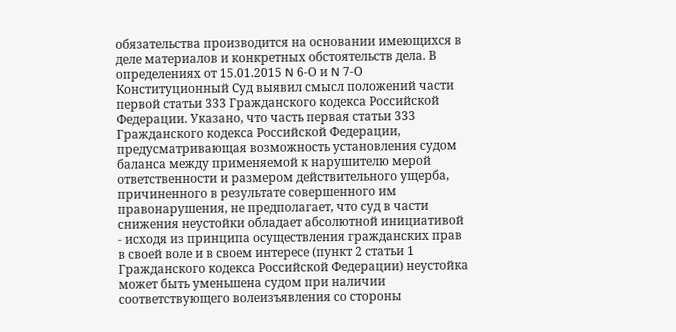обязательства производится на основании имеющихся в деле материалов и конкретных обстоятельств дела. В определениях от 15.01.2015 N 6-О и N 7-О Конституционный Суд выявил смысл положений части первой статьи 333 Гражданского кодекса Российской Федерации. Указано, что часть первая статьи 333 Гражданского кодекса Российской Федерации, предусматривающая возможность установления судом баланса между применяемой к нарушителю мерой ответственности и размером действительного ущерба, причиненного в результате совершенного им правонарушения, не предполагает, что суд в части снижения неустойки обладает абсолютной инициативой - исходя из принципа осуществления гражданских прав в своей воле и в своем интересе (пункт 2 статьи 1 Гражданского кодекса Российской Федерации) неустойка может быть уменьшена судом при наличии соответствующего волеизъявления со стороны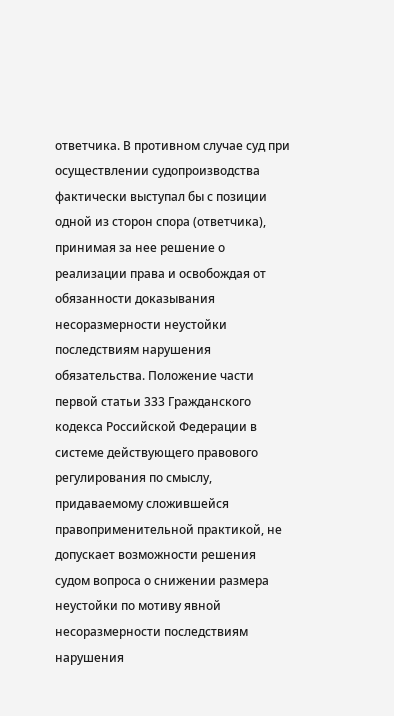ответчика. В противном случае суд при осуществлении судопроизводства фактически выступал бы с позиции одной из сторон спора (ответчика), принимая за нее решение о реализации права и освобождая от обязанности доказывания несоразмерности неустойки последствиям нарушения обязательства. Положение части первой статьи 333 Гражданского кодекса Российской Федерации в системе действующего правового регулирования по смыслу, придаваемому сложившейся правоприменительной практикой, не допускает возможности решения судом вопроса о снижении размера неустойки по мотиву явной несоразмерности последствиям нарушения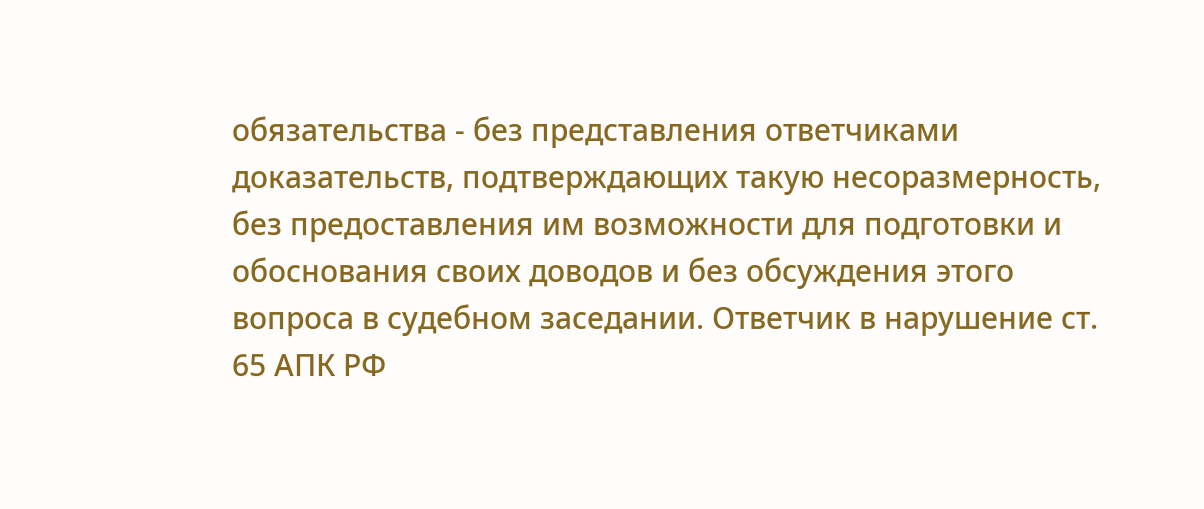обязательства - без представления ответчиками доказательств, подтверждающих такую несоразмерность, без предоставления им возможности для подготовки и обоснования своих доводов и без обсуждения этого вопроса в судебном заседании. Ответчик в нарушение ст. 65 АПК РФ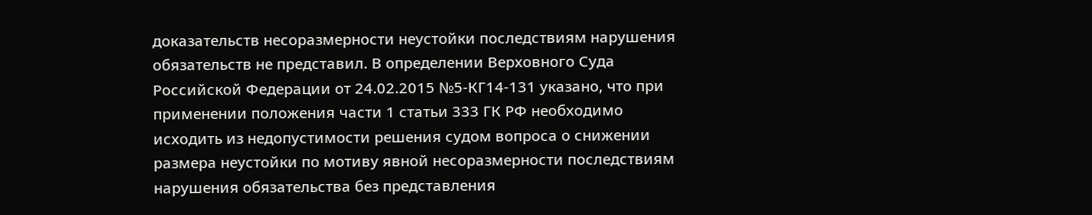доказательств несоразмерности неустойки последствиям нарушения обязательств не представил. В определении Верховного Суда Российской Федерации от 24.02.2015 №5-КГ14-131 указано, что при применении положения части 1 статьи 333 ГК РФ необходимо исходить из недопустимости решения судом вопроса о снижении размера неустойки по мотиву явной несоразмерности последствиям нарушения обязательства без представления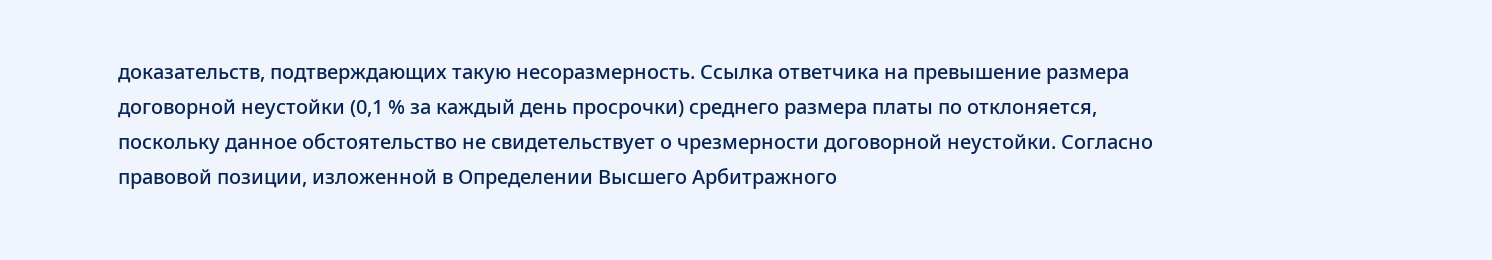доказательств, подтверждающих такую несоразмерность. Ссылка ответчика на превышение размера договорной неустойки (0,1 % за каждый день просрочки) среднего размера платы по отклоняется, поскольку данное обстоятельство не свидетельствует о чрезмерности договорной неустойки. Согласно правовой позиции, изложенной в Определении Высшего Арбитражного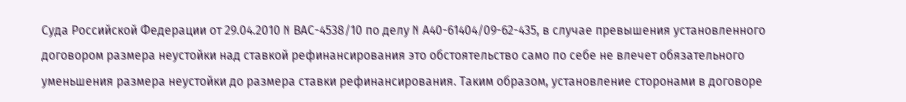Суда Российской Федерации от 29.04.2010 N ВАС-4538/10 по делу N А40-61404/09-62-435, в случае превышения установленного договором размера неустойки над ставкой рефинансирования это обстоятельство само по себе не влечет обязательного уменьшения размера неустойки до размера ставки рефинансирования. Таким образом, установление сторонами в договоре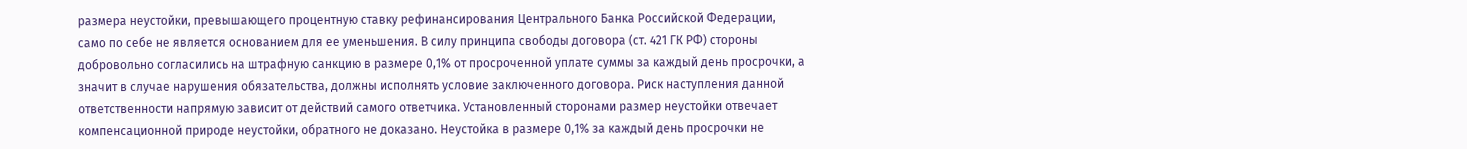размера неустойки, превышающего процентную ставку рефинансирования Центрального Банка Российской Федерации, само по себе не является основанием для ее уменьшения. В силу принципа свободы договора (ст. 421 ГК РФ) стороны добровольно согласились на штрафную санкцию в размере 0,1% от просроченной уплате суммы за каждый день просрочки, а значит в случае нарушения обязательства, должны исполнять условие заключенного договора. Риск наступления данной ответственности напрямую зависит от действий самого ответчика. Установленный сторонами размер неустойки отвечает компенсационной природе неустойки, обратного не доказано. Неустойка в размере 0,1% за каждый день просрочки не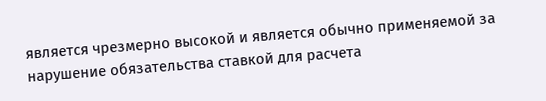является чрезмерно высокой и является обычно применяемой за нарушение обязательства ставкой для расчета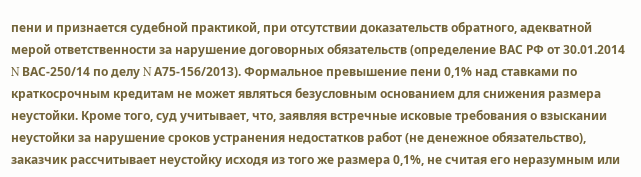пени и признается судебной практикой, при отсутствии доказательств обратного, адекватной мерой ответственности за нарушение договорных обязательств (определение ВАС РФ от 30.01.2014 N ВАС-250/14 по делу N А75-156/2013). Формальное превышение пени 0,1% над ставками по краткосрочным кредитам не может являться безусловным основанием для снижения размера неустойки. Кроме того, суд учитывает, что, заявляя встречные исковые требования о взыскании неустойки за нарушение сроков устранения недостатков работ (не денежное обязательство), заказчик рассчитывает неустойку исходя из того же размера 0,1%, не считая его неразумным или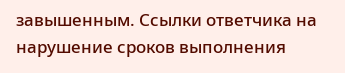завышенным. Ссылки ответчика на нарушение сроков выполнения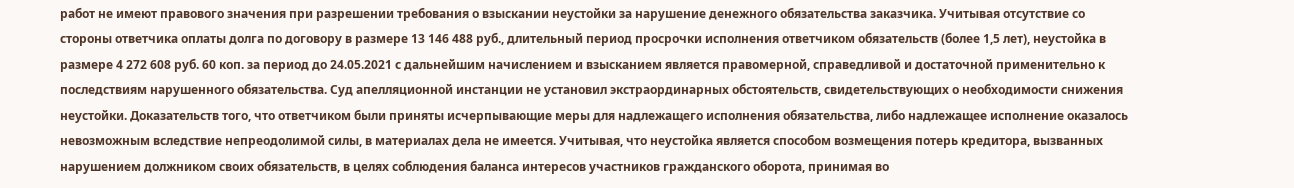работ не имеют правового значения при разрешении требования о взыскании неустойки за нарушение денежного обязательства заказчика. Учитывая отсутствие со стороны ответчика оплаты долга по договору в размере 13 146 488 руб., длительный период просрочки исполнения ответчиком обязательств (более 1,5 лет), неустойка в размере 4 272 608 руб. 60 коп. за период до 24.05.2021 с дальнейшим начислением и взысканием является правомерной, справедливой и достаточной применительно к последствиям нарушенного обязательства. Суд апелляционной инстанции не установил экстраординарных обстоятельств, свидетельствующих о необходимости снижения неустойки. Доказательств того, что ответчиком были приняты исчерпывающие меры для надлежащего исполнения обязательства, либо надлежащее исполнение оказалось невозможным вследствие непреодолимой силы, в материалах дела не имеется. Учитывая, что неустойка является способом возмещения потерь кредитора, вызванных нарушением должником своих обязательств, в целях соблюдения баланса интересов участников гражданского оборота, принимая во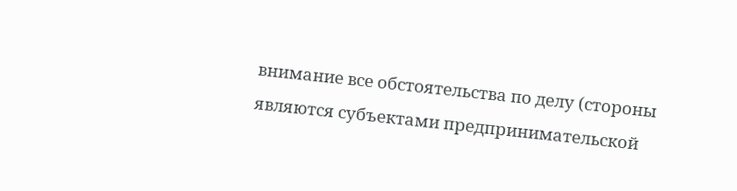внимание все обстоятельства по делу (стороны являются субъектами предпринимательской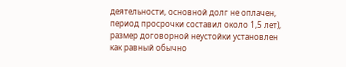деятельности, основной долг не оплачен, период просрочки составил около 1,5 лет), размер договорной неустойки установлен как равный обычно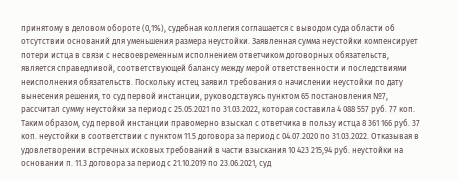принятому в деловом обороте (0,1%), судебная коллегия соглашается с выводом суда области об отсутствии оснований для уменьшения размера неустойки. Заявленная сумма неустойки компенсирует потери истца в связи с несвоевременным исполнением ответчиком договорных обязательств, является справедливой, соответствующей балансу между мерой ответственности и последствиями неисполнения обязательств. Поскольку истец заявил требования о начислении неустойки по дату вынесения решения, то суд первой инстанции, руководствуясь пунктом 65 постановления №7, рассчитал сумму неустойки за период с 25.05.2021 по 31.03.2022, которая составила 4 088 557 руб. 77 коп. Таким образом, суд первой инстанции правомерно взыскал с ответчика в пользу истца 8 361 166 руб. 37 коп. неустойки в соответствии с пунктом 11.5 договора за период с 04.07.2020 по 31.03.2022. Отказывая в удовлетворении встречных исковых требований в части взыскания 10 423 215,94 руб. неустойки на основании п. 11.3 договора за период с 21.10.2019 по 23.06.2021, суд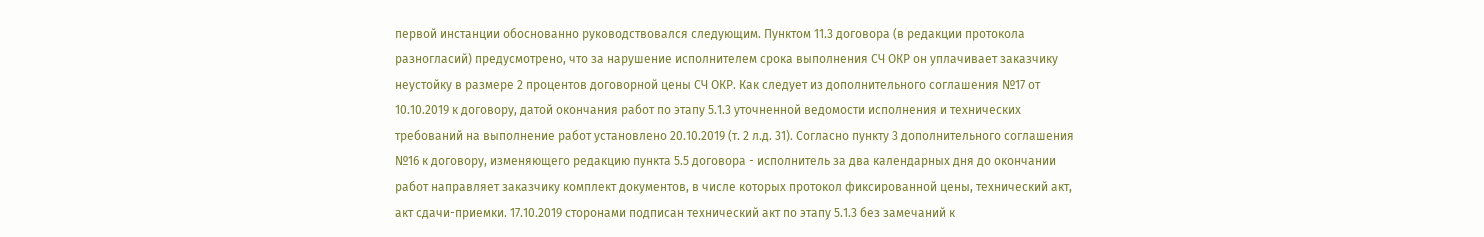первой инстанции обоснованно руководствовался следующим. Пунктом 11.3 договора (в редакции протокола разногласий) предусмотрено, что за нарушение исполнителем срока выполнения СЧ ОКР он уплачивает заказчику неустойку в размере 2 процентов договорной цены СЧ ОКР. Как следует из дополнительного соглашения №17 от 10.10.2019 к договору, датой окончания работ по этапу 5.1.3 уточненной ведомости исполнения и технических требований на выполнение работ установлено 20.10.2019 (т. 2 л.д. 31). Согласно пункту 3 дополнительного соглашения №16 к договору, изменяющего редакцию пункта 5.5 договора - исполнитель за два календарных дня до окончании работ направляет заказчику комплект документов, в числе которых протокол фиксированной цены, технический акт, акт сдачи-приемки. 17.10.2019 сторонами подписан технический акт по этапу 5.1.3 без замечаний к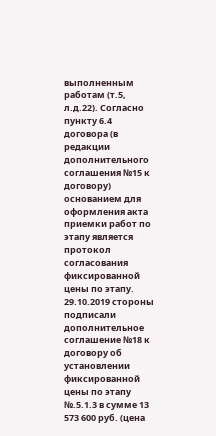выполненным работам (т.5, л.д.22). Согласно пункту 6.4 договора (в редакции дополнительного соглашения №15 к договору) основанием для оформления акта приемки работ по этапу является протокол согласования фиксированной цены по этапу. 29.10.2019 стороны подписали дополнительное соглашение №18 к договору об установлении фиксированной цены по этапу №.5.1.3 в сумме 13 573 600 руб. (цена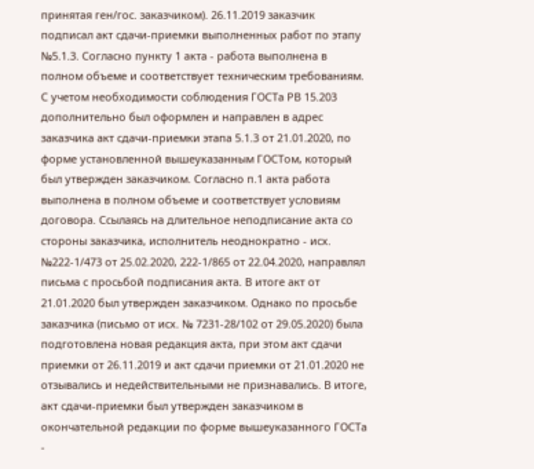принятая ген/гос. заказчиком). 26.11.2019 заказчик подписал акт сдачи-приемки выполненных работ по этапу №5.1.3. Согласно пункту 1 акта - работа выполнена в полном объеме и соответствует техническим требованиям. С учетом необходимости соблюдения ГОСТа РВ 15.203 дополнительно был оформлен и направлен в адрес заказчика акт сдачи-приемки этапа 5.1.3 от 21.01.2020, по форме установленной вышеуказанным ГОСТом, который был утвержден заказчиком. Согласно п.1 акта работа выполнена в полном объеме и соответствует условиям договора. Ссылаясь на длительное неподписание акта со стороны заказчика, исполнитель неоднократно - исх. №222-1/473 от 25.02.2020, 222-1/865 от 22.04.2020, направлял письма с просьбой подписания акта. В итоге акт от 21.01.2020 был утвержден заказчиком. Однако по просьбе заказчика (письмо от исх. № 7231-28/102 от 29.05.2020) была подготовлена новая редакция акта, при этом акт сдачи приемки от 26.11.2019 и акт сдачи приемки от 21.01.2020 не отзывались и недействительными не признавались. В итоге, акт сдачи-приемки был утвержден заказчиком в окончательной редакции по форме вышеуказанного ГОСТа -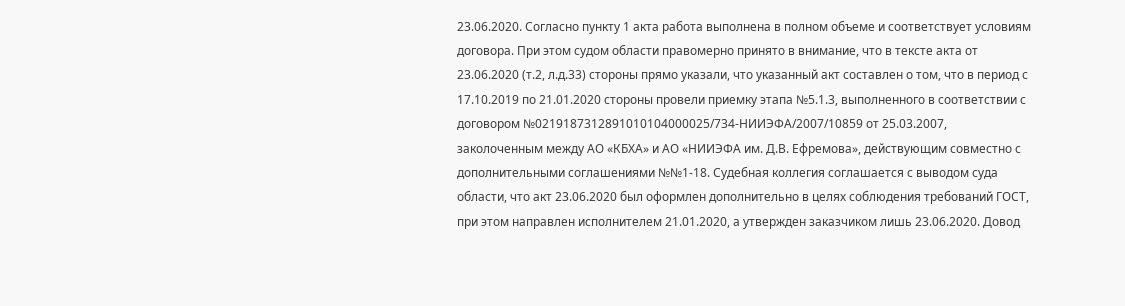23.06.2020. Согласно пункту 1 акта работа выполнена в полном объеме и соответствует условиям договора. При этом судом области правомерно принято в внимание, что в тексте акта от 23.06.2020 (т.2, л.д.33) стороны прямо указали, что указанный акт составлен о том, что в период с 17.10.2019 по 21.01.2020 стороны провели приемку этапа №5.1.3, выполненного в соответствии с договором №0219187312891010104000025/734-НИИЭФА/2007/10859 от 25.03.2007, заколоченным между АО «КБХА» и АО «НИИЭФА им. Д.В. Ефремова», действующим совместно с дополнительными соглашениями №№1-18. Судебная коллегия соглашается с выводом суда области, что акт 23.06.2020 был оформлен дополнительно в целях соблюдения требований ГОСТ, при этом направлен исполнителем 21.01.2020, а утвержден заказчиком лишь 23.06.2020. Довод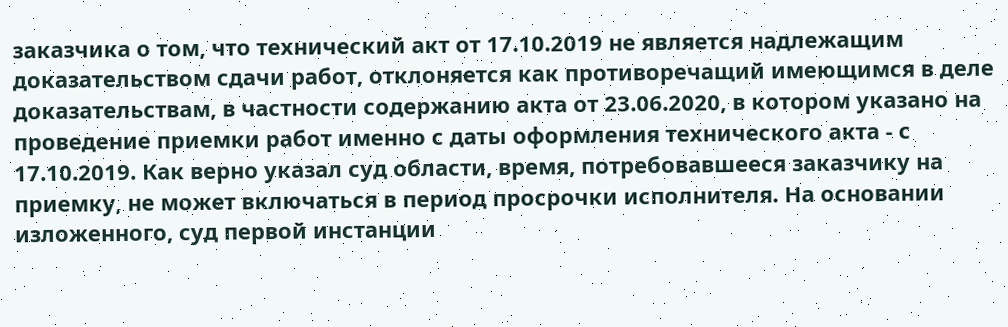заказчика о том, что технический акт от 17.10.2019 не является надлежащим доказательством сдачи работ, отклоняется как противоречащий имеющимся в деле доказательствам, в частности содержанию акта от 23.06.2020, в котором указано на проведение приемки работ именно с даты оформления технического акта - с 17.10.2019. Как верно указал суд области, время, потребовавшееся заказчику на приемку, не может включаться в период просрочки исполнителя. На основании изложенного, суд первой инстанции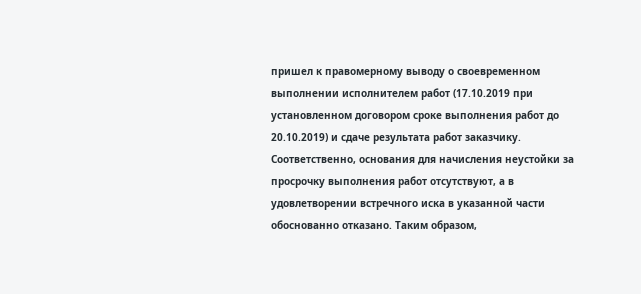пришел к правомерному выводу о своевременном выполнении исполнителем работ (17.10.2019 при установленном договором сроке выполнения работ до 20.10.2019) и сдаче результата работ заказчику. Соответственно, основания для начисления неустойки за просрочку выполнения работ отсутствуют, а в удовлетворении встречного иска в указанной части обоснованно отказано. Таким образом,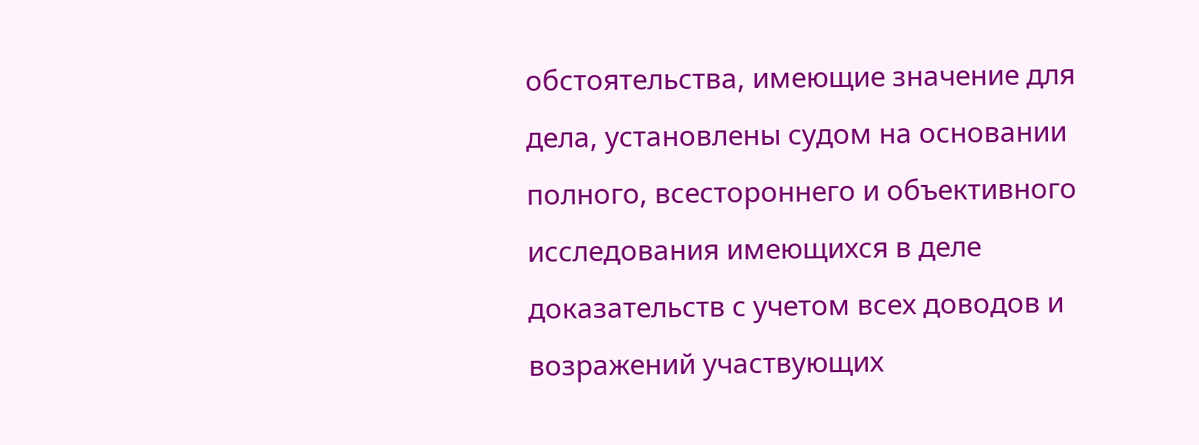обстоятельства, имеющие значение для дела, установлены судом на основании полного, всестороннего и объективного исследования имеющихся в деле доказательств с учетом всех доводов и возражений участвующих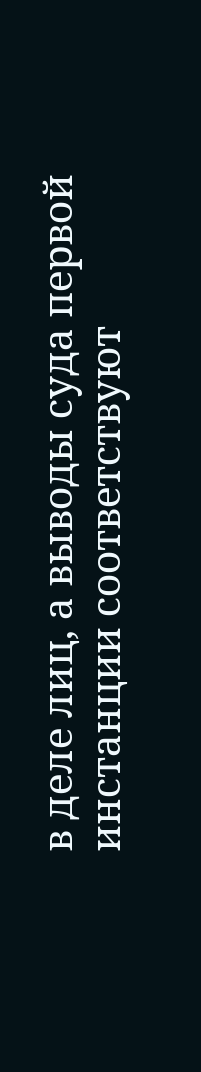в деле лиц, а выводы суда первой инстанции соответствуют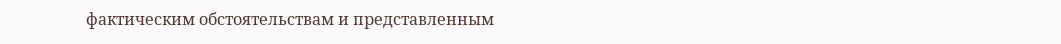фактическим обстоятельствам и представленным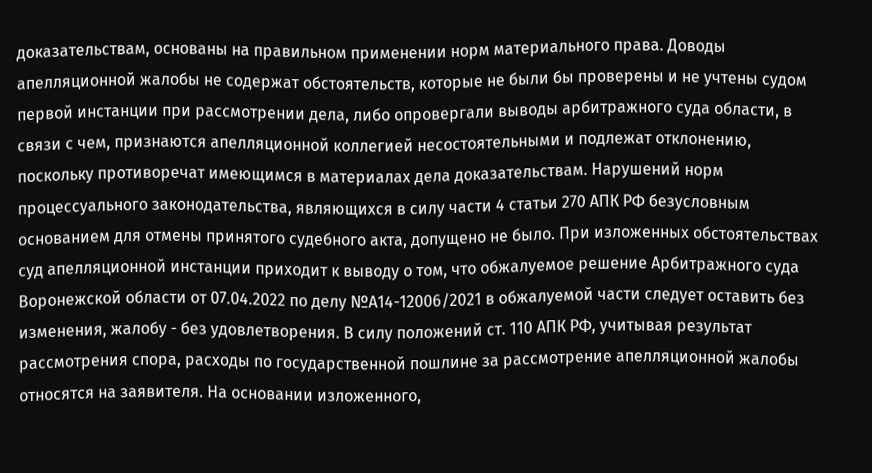доказательствам, основаны на правильном применении норм материального права. Доводы апелляционной жалобы не содержат обстоятельств, которые не были бы проверены и не учтены судом первой инстанции при рассмотрении дела, либо опровергали выводы арбитражного суда области, в связи с чем, признаются апелляционной коллегией несостоятельными и подлежат отклонению, поскольку противоречат имеющимся в материалах дела доказательствам. Нарушений норм процессуального законодательства, являющихся в силу части 4 статьи 270 АПК РФ безусловным основанием для отмены принятого судебного акта, допущено не было. При изложенных обстоятельствах суд апелляционной инстанции приходит к выводу о том, что обжалуемое решение Арбитражного суда Воронежской области от 07.04.2022 по делу №А14-12006/2021 в обжалуемой части следует оставить без изменения, жалобу - без удовлетворения. В силу положений ст. 110 АПК РФ, учитывая результат рассмотрения спора, расходы по государственной пошлине за рассмотрение апелляционной жалобы относятся на заявителя. На основании изложенного,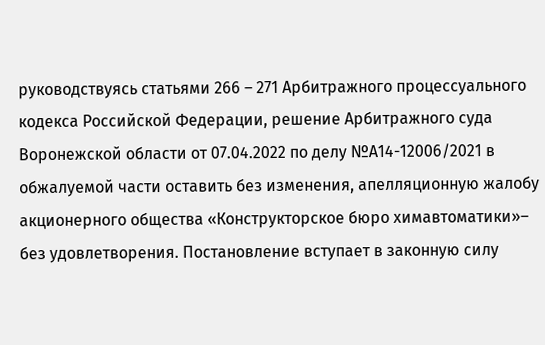руководствуясь статьями 266 – 271 Арбитражного процессуального кодекса Российской Федерации, решение Арбитражного суда Воронежской области от 07.04.2022 по делу №А14-12006/2021 в обжалуемой части оставить без изменения, апелляционную жалобу акционерного общества «Конструкторское бюро химавтоматики»– без удовлетворения. Постановление вступает в законную силу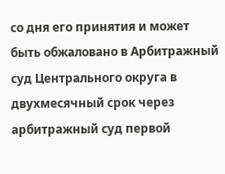со дня его принятия и может быть обжаловано в Арбитражный суд Центрального округа в двухмесячный срок через арбитражный суд первой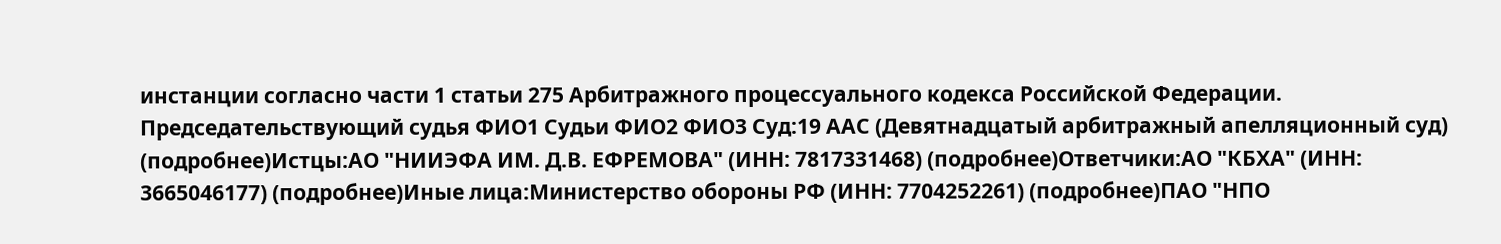инстанции согласно части 1 статьи 275 Арбитражного процессуального кодекса Российской Федерации. Председательствующий судья ФИО1 Судьи ФИО2 ФИО3 Суд:19 ААС (Девятнадцатый арбитражный апелляционный суд) (подробнее)Истцы:АО "НИИЭФА ИМ. Д.В. ЕФРЕМОВА" (ИНН: 7817331468) (подробнее)Ответчики:АО "КБХА" (ИНН: 3665046177) (подробнее)Иные лица:Министерство обороны РФ (ИНН: 7704252261) (подробнее)ПАО "НПО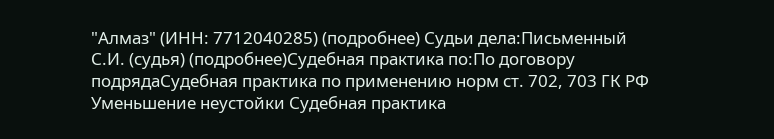"Алмаз" (ИНН: 7712040285) (подробнее) Судьи дела:Письменный С.И. (судья) (подробнее)Судебная практика по:По договору подрядаСудебная практика по применению норм ст. 702, 703 ГК РФ
Уменьшение неустойки Судебная практика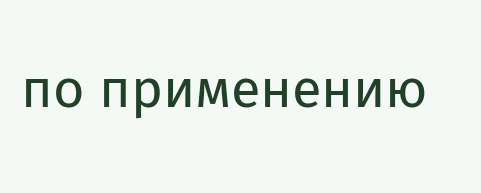по применению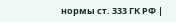нормы ст. 333 ГК РФ |